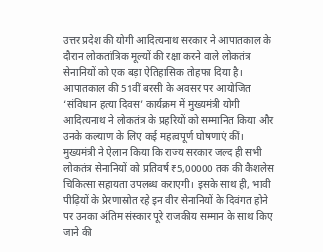उत्तर प्रदेश की योगी आदित्यनाथ सरकार ने आपातकाल के दौरान लोकतांत्रिक मूल्यों की रक्षा करने वाले लोकतंत्र सेनानियों को एक बड़ा ऐतिहासिक तोहफा दिया है। आपातकाल की 51वीं बरसी के अवसर पर आयोजित ‘संविधान हत्या दिवस’ कार्यक्रम में मुख्यमंत्री योगी आदित्यनाथ ने लोकतंत्र के प्रहरियों को सम्मानित किया और उनके कल्याण के लिए कई महत्वपूर्ण घोषणाएं कीं। मुख्यमंत्री ने ऐलान किया कि राज्य सरकार जल्द ही सभी लोकतंत्र सेनानियों को प्रतिवर्ष ₹5,00000 तक की कैशलेस चिकित्सा सहायता उपलब्ध कराएगी। इसके साथ ही, भावी पीढ़ियों के प्रेरणास्रोत रहे इन वीर सेनानियों के दिवंगत होने पर उनका अंतिम संस्कार पूरे राजकीय सम्मान के साथ किए जाने की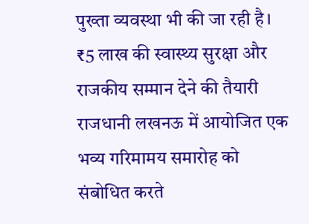पुख्ता व्यवस्था भी की जा रही है।
₹5 लाख की स्वास्थ्य सुरक्षा और राजकीय सम्मान देने की तैयारी
राजधानी लखनऊ में आयोजित एक भव्य गरिमामय समारोह को संबोधित करते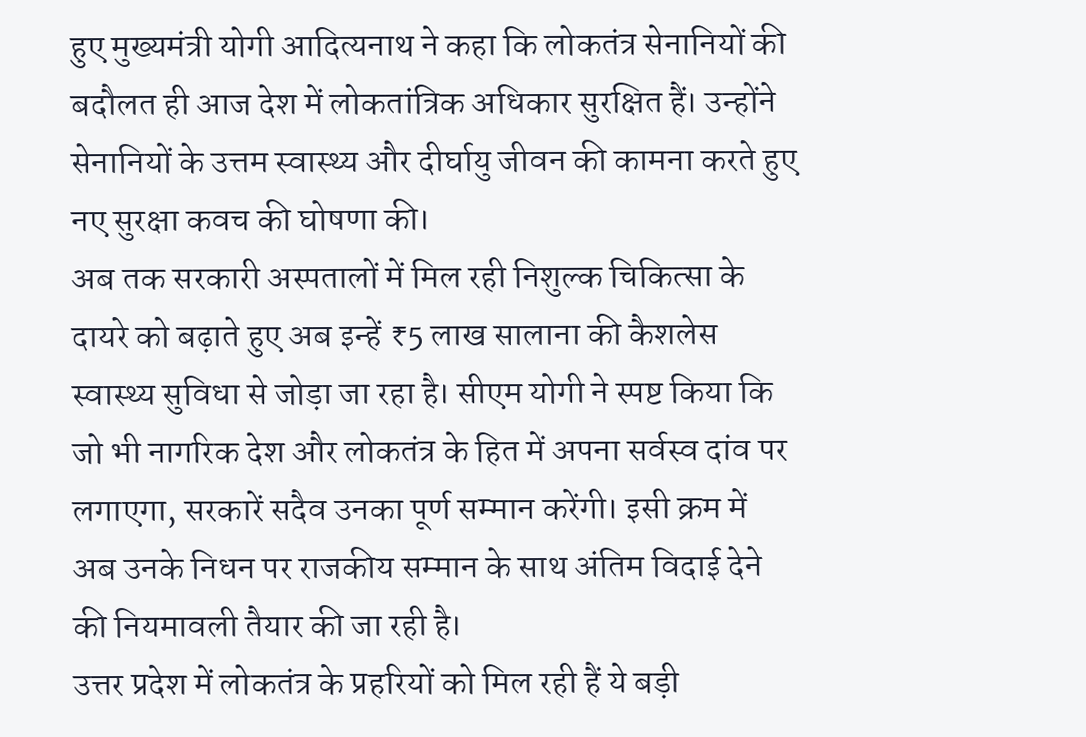हुए मुख्यमंत्री योगी आदित्यनाथ ने कहा कि लोकतंत्र सेनानियों की बदौलत ही आज देश में लोकतांत्रिक अधिकार सुरक्षित हैं। उन्होंने सेनानियों के उत्तम स्वास्थ्य और दीर्घायु जीवन की कामना करते हुए नए सुरक्षा कवच की घोषणा की।
अब तक सरकारी अस्पतालों में मिल रही निशुल्क चिकित्सा के दायरे को बढ़ाते हुए अब इन्हें ₹5 लाख सालाना की कैशलेस स्वास्थ्य सुविधा से जोड़ा जा रहा है। सीएम योगी ने स्पष्ट किया कि जो भी नागरिक देश और लोकतंत्र के हित में अपना सर्वस्व दांव पर लगाएगा, सरकारें सदैव उनका पूर्ण सम्मान करेंगी। इसी क्रम में अब उनके निधन पर राजकीय सम्मान के साथ अंतिम विदाई देने की नियमावली तैयार की जा रही है।
उत्तर प्रदेश में लोकतंत्र के प्रहरियों को मिल रही हैं ये बड़ी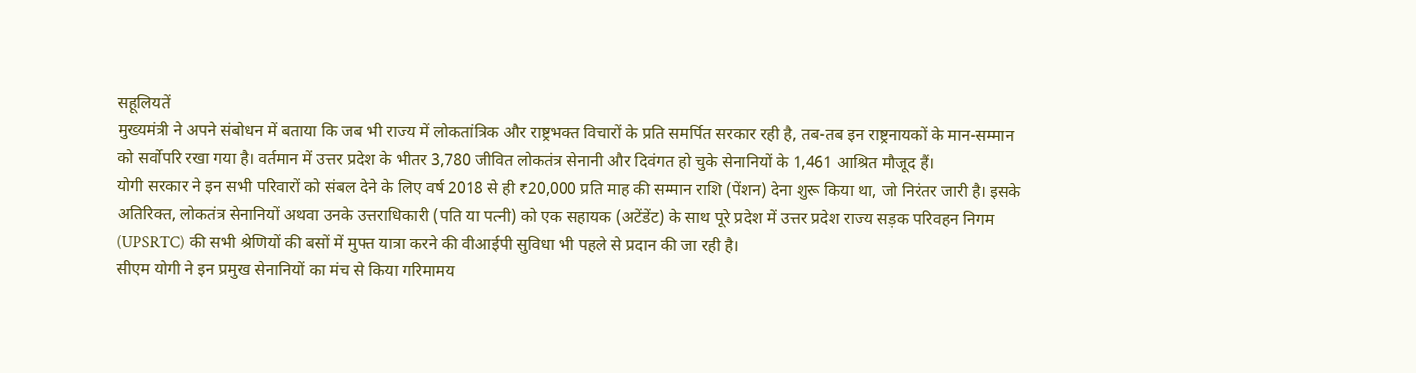सहूलियतें
मुख्यमंत्री ने अपने संबोधन में बताया कि जब भी राज्य में लोकतांत्रिक और राष्ट्रभक्त विचारों के प्रति समर्पित सरकार रही है, तब-तब इन राष्ट्रनायकों के मान-सम्मान को सर्वोपरि रखा गया है। वर्तमान में उत्तर प्रदेश के भीतर 3,780 जीवित लोकतंत्र सेनानी और दिवंगत हो चुके सेनानियों के 1,461 आश्रित मौजूद हैं।
योगी सरकार ने इन सभी परिवारों को संबल देने के लिए वर्ष 2018 से ही ₹20,000 प्रति माह की सम्मान राशि (पेंशन) देना शुरू किया था, जो निरंतर जारी है। इसके अतिरिक्त, लोकतंत्र सेनानियों अथवा उनके उत्तराधिकारी (पति या पत्नी) को एक सहायक (अटेंडेंट) के साथ पूरे प्रदेश में उत्तर प्रदेश राज्य सड़क परिवहन निगम (UPSRTC) की सभी श्रेणियों की बसों में मुफ्त यात्रा करने की वीआईपी सुविधा भी पहले से प्रदान की जा रही है।
सीएम योगी ने इन प्रमुख सेनानियों का मंच से किया गरिमामय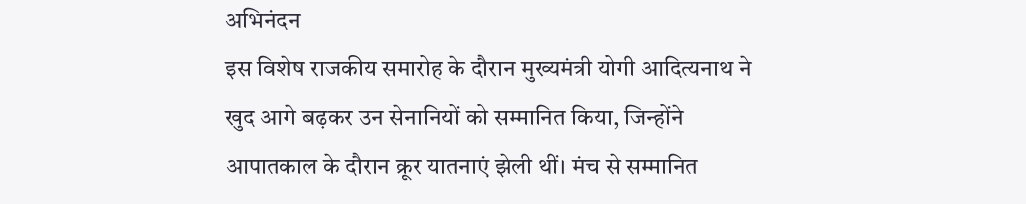अभिनंदन
इस विशेष राजकीय समारोह के दौरान मुख्यमंत्री योगी आदित्यनाथ ने खुद आगे बढ़कर उन सेनानियों को सम्मानित किया, जिन्होंने आपातकाल के दौरान क्रूर यातनाएं झेली थीं। मंच से सम्मानित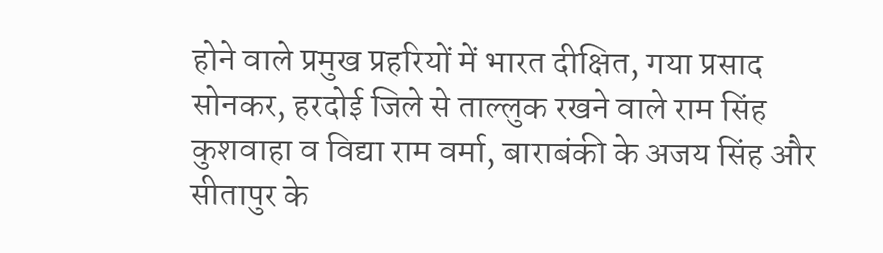होने वाले प्रमुख प्रहरियों में भारत दीक्षित, गया प्रसाद सोनकर, हरदोई जिले से ताल्लुक रखने वाले राम सिंह कुशवाहा व विद्या राम वर्मा, बाराबंकी के अजय सिंह और सीतापुर के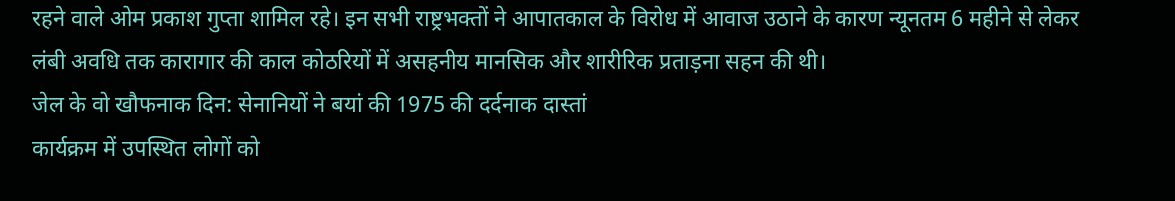रहने वाले ओम प्रकाश गुप्ता शामिल रहे। इन सभी राष्ट्रभक्तों ने आपातकाल के विरोध में आवाज उठाने के कारण न्यूनतम 6 महीने से लेकर लंबी अवधि तक कारागार की काल कोठरियों में असहनीय मानसिक और शारीरिक प्रताड़ना सहन की थी।
जेल के वो खौफनाक दिन: सेनानियों ने बयां की 1975 की दर्दनाक दास्तां
कार्यक्रम में उपस्थित लोगों को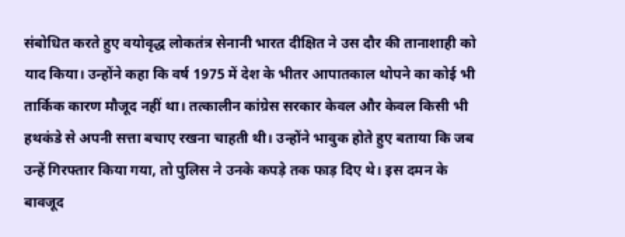संबोधित करते हुए वयोवृद्ध लोकतंत्र सेनानी भारत दीक्षित ने उस दौर की तानाशाही को याद किया। उन्होंने कहा कि वर्ष 1975 में देश के भीतर आपातकाल थोपने का कोई भी तार्किक कारण मौजूद नहीं था। तत्कालीन कांग्रेस सरकार केवल और केवल किसी भी हथकंडे से अपनी सत्ता बचाए रखना चाहती थी। उन्होंने भावुक होते हुए बताया कि जब उन्हें गिरफ्तार किया गया, तो पुलिस ने उनके कपड़े तक फाड़ दिए थे। इस दमन के बावजूद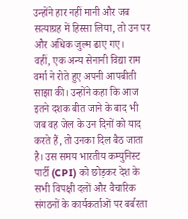उन्होंने हार नहीं मानी और जब सत्याग्रह में हिस्सा लिया, तो उन पर और अधिक जुल्म ढाए गए।
वहीं, एक अन्य सेनानी विद्या राम वर्मा ने रोते हुए अपनी आपबीती साझा की। उन्होंने कहा कि आज इतने दशक बीत जाने के बाद भी जब वह जेल के उन दिनों को याद करते हैं, तो उनका दिल बैठ जाता है। उस समय भारतीय कम्युनिस्ट पार्टी (CPI) को छोड़कर देश के सभी विपक्षी दलों और वैचारिक संगठनों के कार्यकर्ताओं पर बर्बरता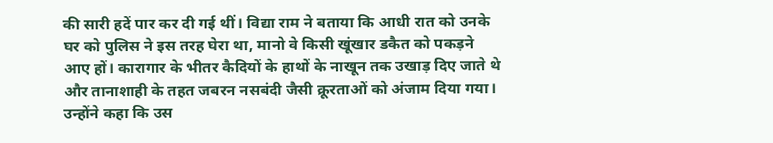की सारी हदें पार कर दी गई थीं। विद्या राम ने बताया कि आधी रात को उनके घर को पुलिस ने इस तरह घेरा था, मानो वे किसी खूंखार डकैत को पकड़ने आए हों। कारागार के भीतर कैदियों के हाथों के नाखून तक उखाड़ दिए जाते थे और तानाशाही के तहत जबरन नसबंदी जैसी क्रूरताओं को अंजाम दिया गया। उन्होंने कहा कि उस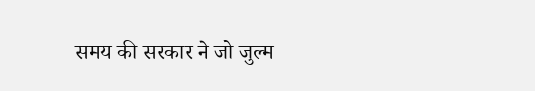समय की सरकार ने जो जुल्म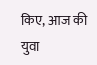किए, आज की युवा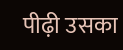पीढ़ी उसका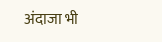अंदाजा भी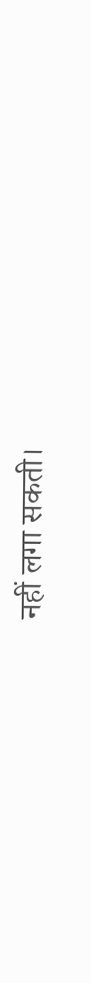नहीं लगा सकती।